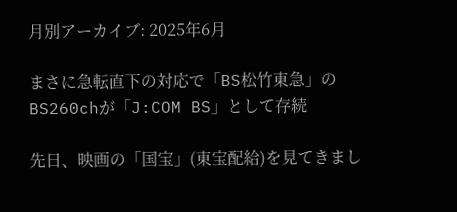月別アーカイブ: 2025年6月

まさに急転直下の対応で「BS松竹東急」のBS260chが「J:COM BS」として存続

先日、映画の「国宝」(東宝配給)を見てきまし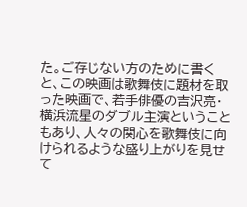た。ご存じない方のために書くと、この映画は歌舞伎に題材を取った映画で、若手俳優の吉沢亮・横浜流星のダブル主演ということもあり、人々の関心を歌舞伎に向けられるような盛り上がりを見せて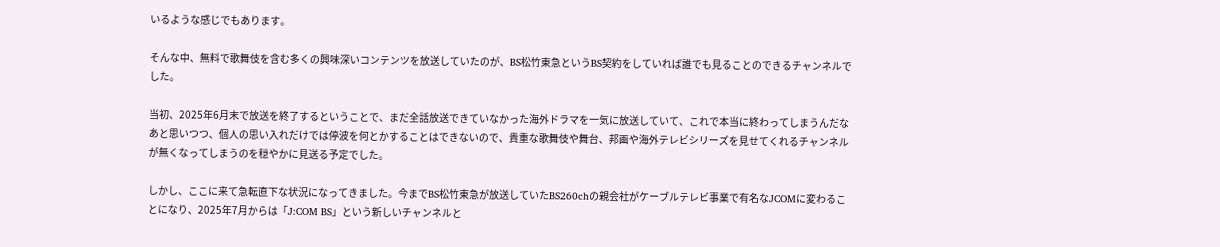いるような感じでもあります。

そんな中、無料で歌舞伎を含む多くの興味深いコンテンツを放送していたのが、BS松竹東急というBS契約をしていれば誰でも見ることのできるチャンネルでした。

当初、2025年6月末で放送を終了するということで、まだ全話放送できていなかった海外ドラマを一気に放送していて、これで本当に終わってしまうんだなあと思いつつ、個人の思い入れだけでは停波を何とかすることはできないので、貴重な歌舞伎や舞台、邦画や海外テレビシリーズを見せてくれるチャンネルが無くなってしまうのを穏やかに見送る予定でした。

しかし、ここに来て急転直下な状況になってきました。今までBS松竹東急が放送していたBS260chの親会社がケーブルテレビ事業で有名なJCOMに変わることになり、2025年7月からは「J:COM BS」という新しいチャンネルと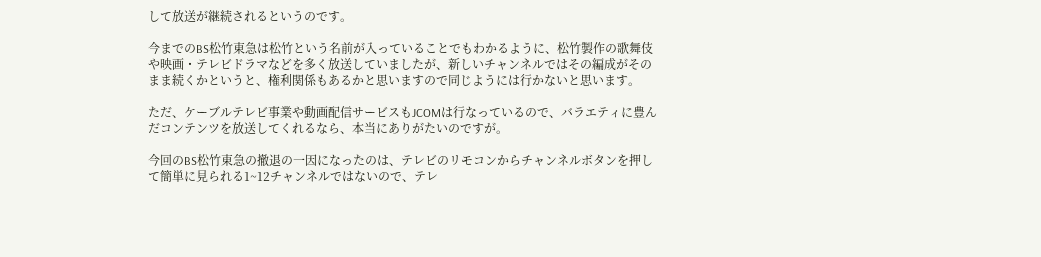して放送が継続されるというのです。

今までのBS松竹東急は松竹という名前が入っていることでもわかるように、松竹製作の歌舞伎や映画・テレビドラマなどを多く放送していましたが、新しいチャンネルではその編成がそのまま続くかというと、権利関係もあるかと思いますので同じようには行かないと思います。

ただ、ケーブルテレビ事業や動画配信サービスもJCOMは行なっているので、バラエティに豊んだコンテンツを放送してくれるなら、本当にありがたいのですが。

今回のBS松竹東急の撤退の一因になったのは、テレビのリモコンからチャンネルボタンを押して簡単に見られる1~12チャンネルではないので、テレ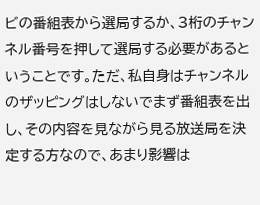ビの番組表から選局するか、3桁のチャンネル番号を押して選局する必要があるということです。ただ、私自身はチャンネルのザッピングはしないでまず番組表を出し、その内容を見ながら見る放送局を決定する方なので、あまり影響は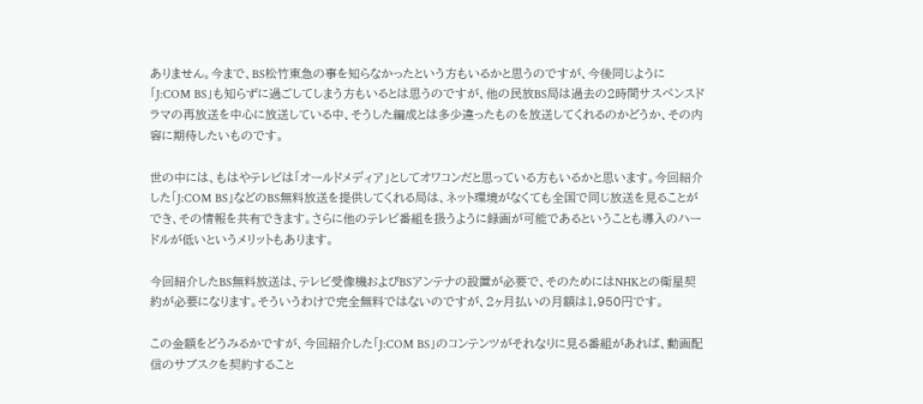ありません。今まで、BS松竹東急の事を知らなかったという方もいるかと思うのですが、今後同じように「J:COM BS」も知らずに過ごしてしまう方もいるとは思うのですが、他の民放BS局は過去の2時間サスペンスドラマの再放送を中心に放送している中、そうした編成とは多少違ったものを放送してくれるのかどうか、その内容に期待したいものです。

世の中には、もはやテレビは「オールドメディア」としてオワコンだと思っている方もいるかと思います。今回紹介した「J:COM BS」などのBS無料放送を提供してくれる局は、ネット環境がなくても全国で同じ放送を見ることができ、その情報を共有できます。さらに他のテレビ番組を扱うように録画が可能であるということも導入のハードルが低いというメリットもあります。

今回紹介したBS無料放送は、テレビ受像機およびBSアンテナの設置が必要で、そのためにはNHKとの衛星契約が必要になります。そういうわけで完全無料ではないのですが、2ヶ月払いの月額は1,950円です。

この金額をどうみるかですが、今回紹介した「J:COM BS」のコンテンツがそれなりに見る番組があれば、動画配信のサブスクを契約すること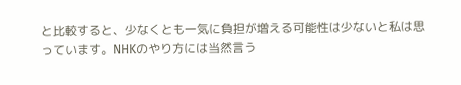と比較すると、少なくとも一気に負担が増える可能性は少ないと私は思っています。NHKのやり方には当然言う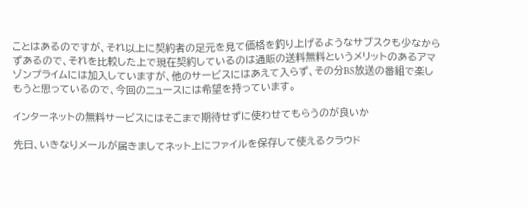ことはあるのですが、それ以上に契約者の足元を見て価格を釣り上げるようなサブスクも少なからずあるので、それを比較した上で現在契約しているのは通販の送料無料というメリットのあるアマゾンプライムには加入していますが、他のサービスにはあえて入らず、その分BS放送の番組で楽しもうと思っているので、今回のニュースには希望を持っています。

インターネットの無料サービスにはそこまで期待せずに使わせてもらうのが良いか

先日、いきなりメールが届きましてネット上にファイルを保存して使えるクラウド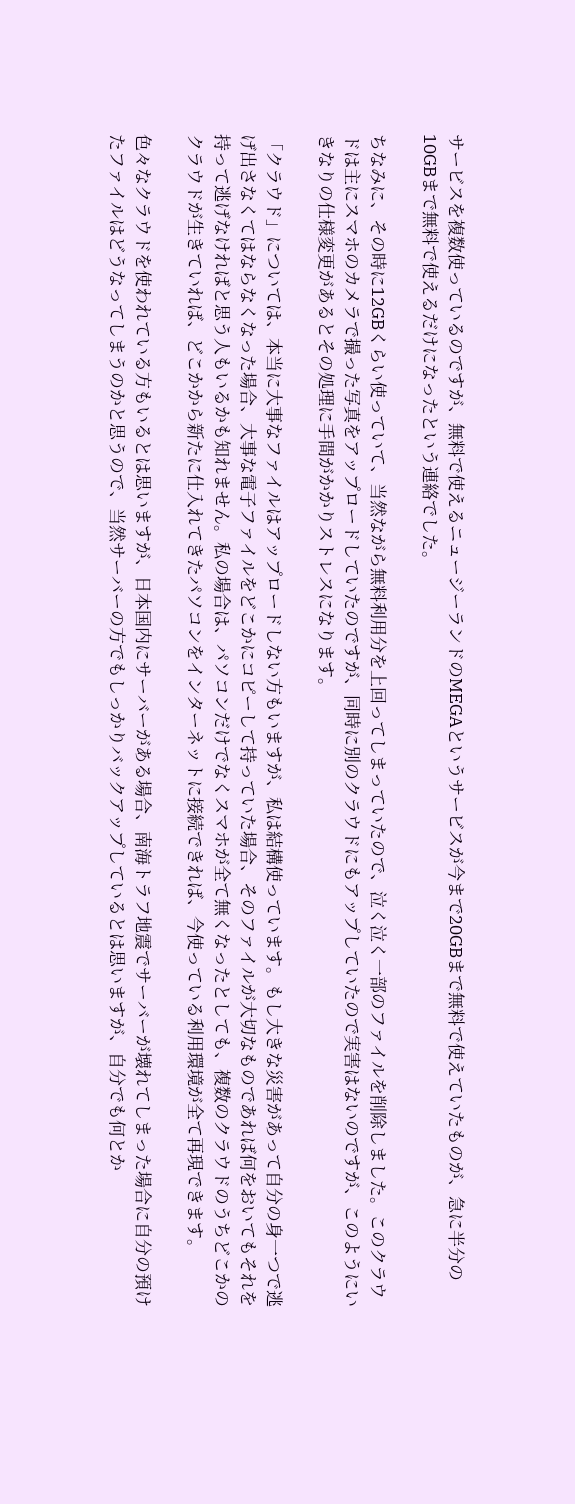サービスを複数使っているのですが、無料で使えるニュージーランドのMEGAというサービスが今まで20GBまで無料で使えていたものが、急に半分の10GBまで無料で使えるだけになったという連絡でした。

ちなみに、その時に12GBくらい使っていて、当然ながら無料利用分を上回ってしまっていたので、泣く泣く一部のファイルを削除しました。このクラウドは主にスマホのカメラで撮った写真をアップロードしていたのですが、同時に別のクラウドにもアップしていたので実害はないのですが、このようにいきなりの仕様変更があるとその処理に手間がかかりストレスになります。

「クラウド」については、本当に大事なファイルはアップロードしない方もいますが、私は結構使っています。もし大きな災害があって自分の身一つで逃げ出さなくてはならなくなった場合、大事な電子ファイルをどこかにコピーして持っていた場合、そのファイルが大切なものであれば何をおいてもそれを持って逃げなければと思う人もいるかも知れません。私の場合は、パソコンだけでなくスマホが全て無くなったとしても、複数のクラウドのうちどこかのクラウドが生きていれば、どこかから新たに仕入れてきたパソコンをインターネットに接続できれば、今使っている利用環境が全て再現できます。

色々なクラウドを使われている方もいるとは思いますが、日本国内にサーバーがある場合、南海トラフ地震でサーバーが壊れてしまった場合に自分の預けたファイルはどうなってしまうのかと思うので、当然サーバーの方でもしっかりバックアップしているとは思いますが、自分でも何とか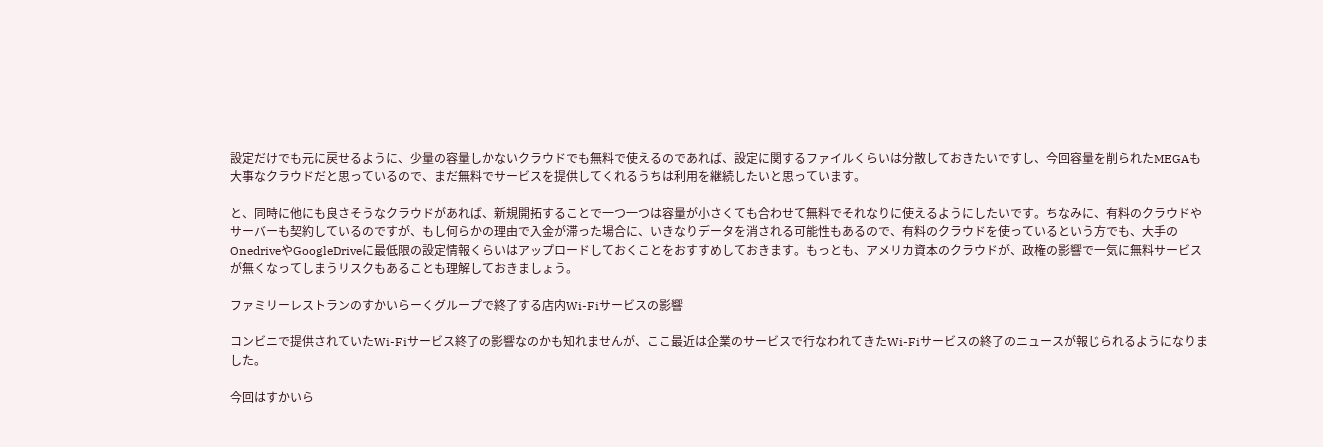設定だけでも元に戻せるように、少量の容量しかないクラウドでも無料で使えるのであれば、設定に関するファイルくらいは分散しておきたいですし、今回容量を削られたMEGAも大事なクラウドだと思っているので、まだ無料でサービスを提供してくれるうちは利用を継続したいと思っています。

と、同時に他にも良さそうなクラウドがあれば、新規開拓することで一つ一つは容量が小さくても合わせて無料でそれなりに使えるようにしたいです。ちなみに、有料のクラウドやサーバーも契約しているのですが、もし何らかの理由で入金が滞った場合に、いきなりデータを消される可能性もあるので、有料のクラウドを使っているという方でも、大手のOnedriveやGoogleDriveに最低限の設定情報くらいはアップロードしておくことをおすすめしておきます。もっとも、アメリカ資本のクラウドが、政権の影響で一気に無料サービスが無くなってしまうリスクもあることも理解しておきましょう。

ファミリーレストランのすかいらーくグループで終了する店内Wi-Fiサービスの影響

コンビニで提供されていたWi-Fiサービス終了の影響なのかも知れませんが、ここ最近は企業のサービスで行なわれてきたWi-Fiサービスの終了のニュースが報じられるようになりました。

今回はすかいら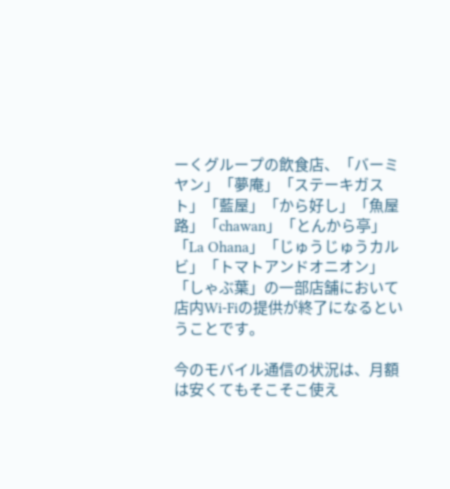ーくグループの飲食店、「バーミヤン」「夢庵」「ステーキガスト」「藍屋」「から好し」「魚屋路」「chawan」「とんから亭」「La Ohana」「じゅうじゅうカルビ」「トマトアンドオニオン」「しゃぶ葉」の一部店舗において店内Wi-Fiの提供が終了になるということです。

今のモバイル通信の状況は、月額は安くてもそこそこ使え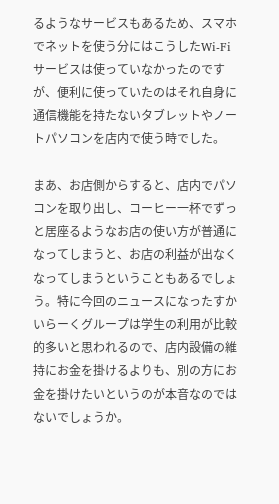るようなサービスもあるため、スマホでネットを使う分にはこうしたWi-Fiサービスは使っていなかったのですが、便利に使っていたのはそれ自身に通信機能を持たないタブレットやノートパソコンを店内で使う時でした。

まあ、お店側からすると、店内でパソコンを取り出し、コーヒー一杯でずっと居座るようなお店の使い方が普通になってしまうと、お店の利益が出なくなってしまうということもあるでしょう。特に今回のニュースになったすかいらーくグループは学生の利用が比較的多いと思われるので、店内設備の維持にお金を掛けるよりも、別の方にお金を掛けたいというのが本音なのではないでしょうか。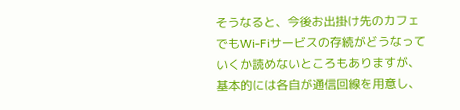そうなると、今後お出掛け先のカフェでもWi-Fiサービスの存続がどうなっていくか読めないところもありますが、基本的には各自が通信回線を用意し、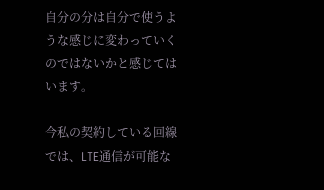自分の分は自分で使うような感じに変わっていくのではないかと感じてはいます。

今私の契約している回線では、LTE通信が可能な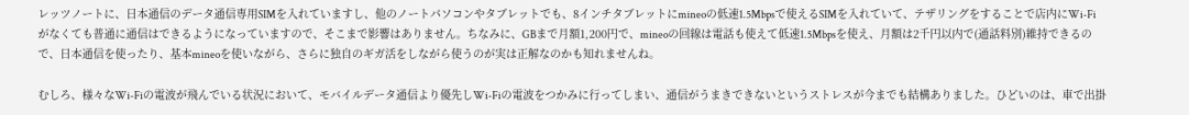レッツノートに、日本通信のデータ通信専用SIMを入れていますし、他のノートパソコンやタブレットでも、8インチタブレットにmineoの低速1.5Mbpsで使えるSIMを入れていて、テザリングをすることで店内にWi-Fiがなくても普通に通信はできるようになっていますので、そこまで影響はありません。ちなみに、GBまで月額1,200円で、mineoの回線は電話も使えて低速1.5Mbpsを使え、月額は2千円以内で(通話料別)維持できるので、日本通信を使ったり、基本mineoを使いながら、さらに独自のギガ活をしながら使うのが実は正解なのかも知れませんね。

むしろ、様々なWi-Fiの電波が飛んでいる状況において、モバイルデータ通信より優先しWi-Fiの電波をつかみに行ってしまい、通信がうまきできないというストレスが今までも結構ありました。ひどいのは、車で出掛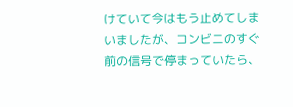けていて今はもう止めてしまいましたが、コンビニのすぐ前の信号で停まっていたら、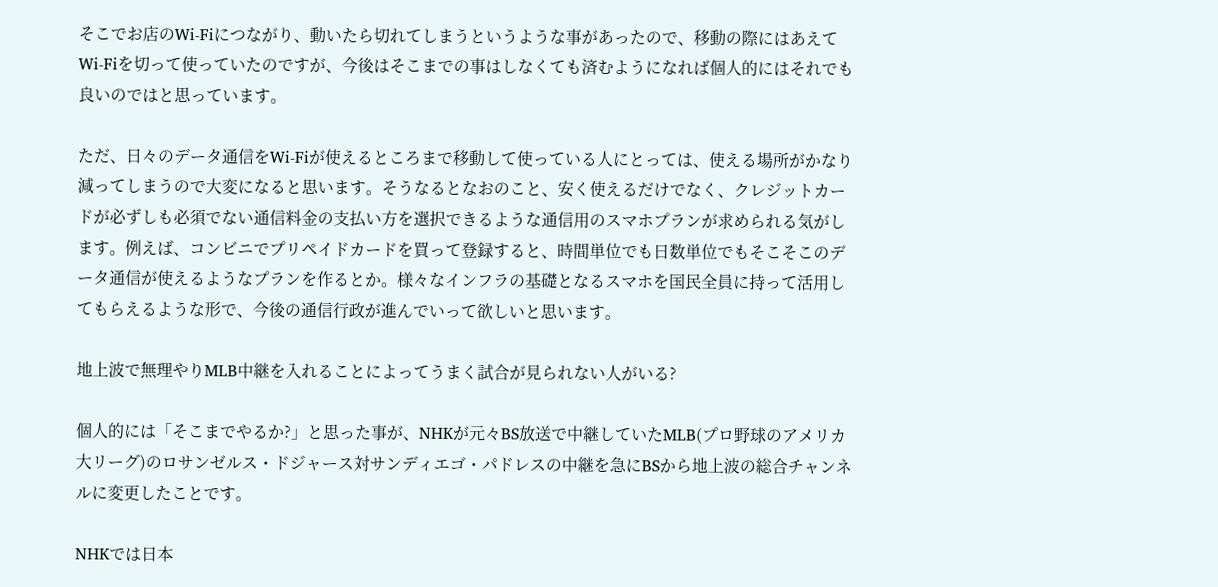そこでお店のWi-Fiにつながり、動いたら切れてしまうというような事があったので、移動の際にはあえてWi-Fiを切って使っていたのですが、今後はそこまでの事はしなくても済むようになれば個人的にはそれでも良いのではと思っています。

ただ、日々のデータ通信をWi-Fiが使えるところまで移動して使っている人にとっては、使える場所がかなり減ってしまうので大変になると思います。そうなるとなおのこと、安く使えるだけでなく、クレジットカードが必ずしも必須でない通信料金の支払い方を選択できるような通信用のスマホプランが求められる気がします。例えば、コンビニでプリペイドカードを買って登録すると、時間単位でも日数単位でもそこそこのデータ通信が使えるようなプランを作るとか。様々なインフラの基礎となるスマホを国民全員に持って活用してもらえるような形で、今後の通信行政が進んでいって欲しいと思います。

地上波で無理やりMLB中継を入れることによってうまく試合が見られない人がいる?

個人的には「そこまでやるか?」と思った事が、NHKが元々BS放送で中継していたMLB(プロ野球のアメリカ大リーグ)のロサンゼルス・ドジャース対サンディエゴ・パドレスの中継を急にBSから地上波の総合チャンネルに変更したことです。

NHKでは日本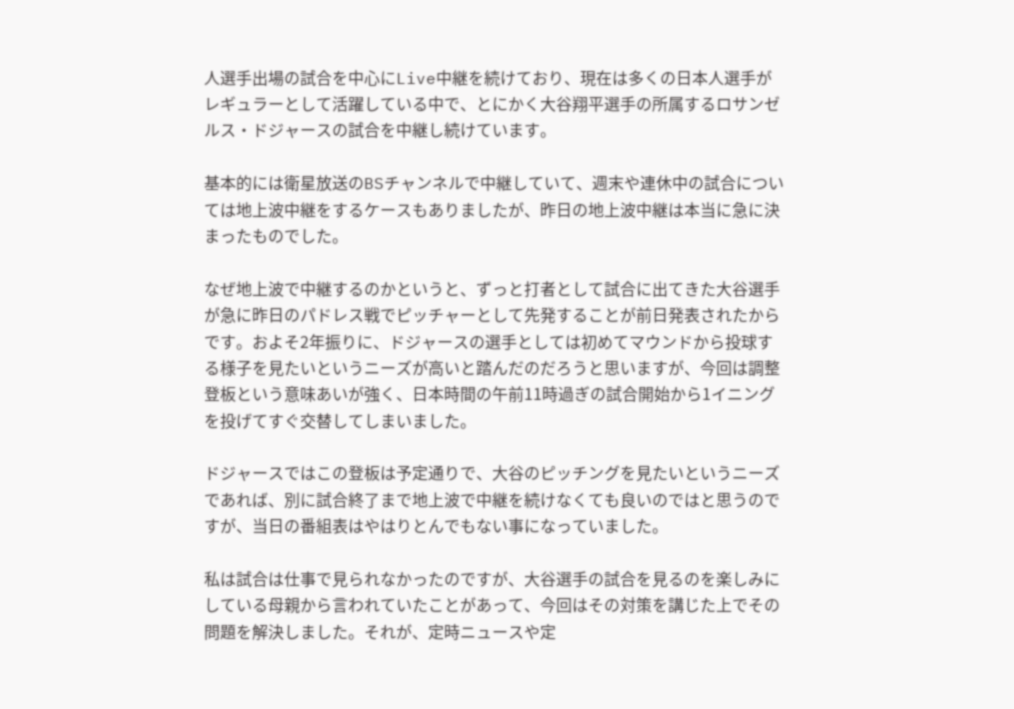人選手出場の試合を中心にLive中継を続けており、現在は多くの日本人選手がレギュラーとして活躍している中で、とにかく大谷翔平選手の所属するロサンゼルス・ドジャースの試合を中継し続けています。

基本的には衛星放送のBSチャンネルで中継していて、週末や連休中の試合については地上波中継をするケースもありましたが、昨日の地上波中継は本当に急に決まったものでした。

なぜ地上波で中継するのかというと、ずっと打者として試合に出てきた大谷選手が急に昨日のパドレス戦でピッチャーとして先発することが前日発表されたからです。およそ2年振りに、ドジャースの選手としては初めてマウンドから投球する様子を見たいというニーズが高いと踏んだのだろうと思いますが、今回は調整登板という意味あいが強く、日本時間の午前11時過ぎの試合開始から1イニングを投げてすぐ交替してしまいました。

ドジャースではこの登板は予定通りで、大谷のピッチングを見たいというニーズであれば、別に試合終了まで地上波で中継を続けなくても良いのではと思うのですが、当日の番組表はやはりとんでもない事になっていました。

私は試合は仕事で見られなかったのですが、大谷選手の試合を見るのを楽しみにしている母親から言われていたことがあって、今回はその対策を講じた上でその問題を解決しました。それが、定時ニュースや定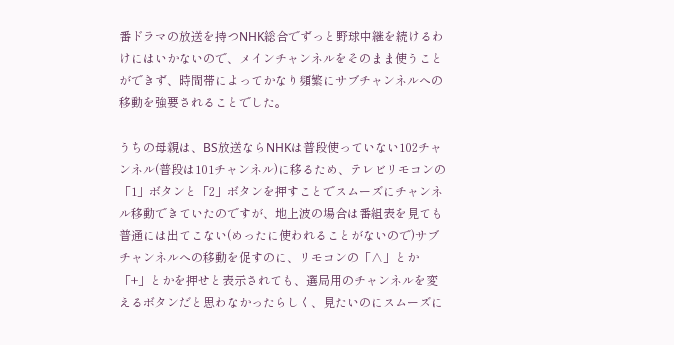番ドラマの放送を持つNHK総合でずっと野球中継を続けるわけにはいかないので、メインチャンネルをそのまま使うことができず、時間帯によってかなり頻繁にサブチャンネルへの移動を強要されることでした。

うちの母親は、BS放送ならNHKは普段使っていない102チャンネル(普段は101チャンネル)に移るため、テレビリモコンの「1」ボタンと「2」ボタンを押すことでスムーズにチャンネル移動できていたのですが、地上波の場合は番組表を見ても普通には出てこない(めったに使われることがないので)サブチャンネルへの移動を促すのに、リモコンの「∧」とか「+」とかを押せと表示されても、選局用のチャンネルを変えるボタンだと思わなかったらしく、見たいのにスムーズに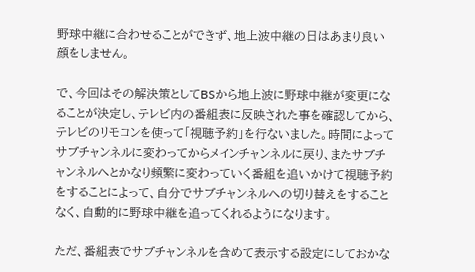野球中継に合わせることができず、地上波中継の日はあまり良い顔をしません。

で、今回はその解決策としてBSから地上波に野球中継が変更になることが決定し、テレビ内の番組表に反映された事を確認してから、テレビのリモコンを使って「視聴予約」を行ないました。時間によってサブチャンネルに変わってからメインチャンネルに戻り、またサブチャンネルへとかなり頻繁に変わっていく番組を追いかけて視聴予約をすることによって、自分でサブチャンネルへの切り替えをすることなく、自動的に野球中継を追ってくれるようになります。

ただ、番組表でサブチャンネルを含めて表示する設定にしておかな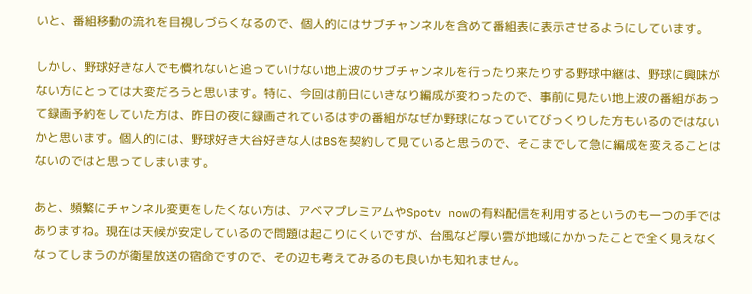いと、番組移動の流れを目視しづらくなるので、個人的にはサブチャンネルを含めて番組表に表示させるようにしています。

しかし、野球好きな人でも慣れないと追っていけない地上波のサブチャンネルを行ったり来たりする野球中継は、野球に興味がない方にとっては大変だろうと思います。特に、今回は前日にいきなり編成が変わったので、事前に見たい地上波の番組があって録画予約をしていた方は、昨日の夜に録画されているはずの番組がなぜか野球になっていてびっくりした方もいるのではないかと思います。個人的には、野球好き大谷好きな人はBSを契約して見ていると思うので、そこまでして急に編成を変えることはないのではと思ってしまいます。

あと、頻繁にチャンネル変更をしたくない方は、アベマプレミアムやSpotv nowの有料配信を利用するというのも一つの手ではありますね。現在は天候が安定しているので問題は起こりにくいですが、台風など厚い雲が地域にかかったことで全く見えなくなってしまうのが衛星放送の宿命ですので、その辺も考えてみるのも良いかも知れません。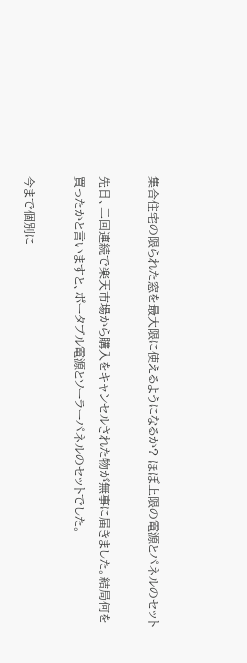集合住宅の限られた窓を最大限に使えるようになるか? ほぼ上限の電源とパネルのセット

先日、二回連続で楽天市場から購入をキャンセルされた物が無事に届きました。結局何を買ったかと言いますと、ポータブル電源とソーラーパネルのセットでした。

今まで個別に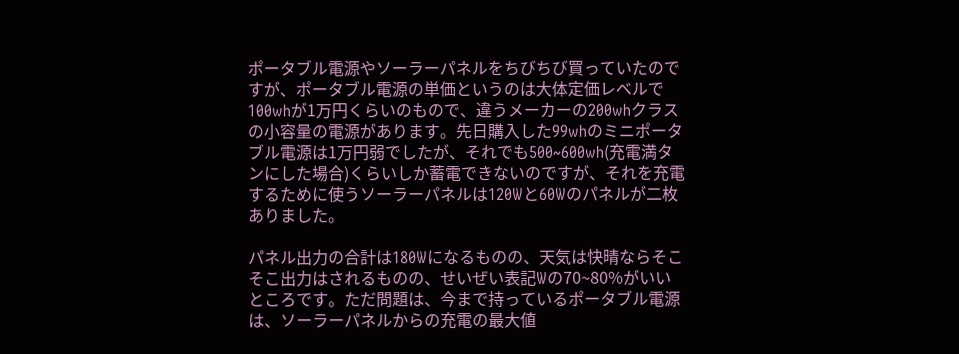ポータブル電源やソーラーパネルをちびちび買っていたのですが、ポータブル電源の単価というのは大体定価レベルで100whが1万円くらいのもので、違うメーカーの200whクラスの小容量の電源があります。先日購入した99whのミニポータブル電源は1万円弱でしたが、それでも500~600wh(充電満タンにした場合)くらいしか蓄電できないのですが、それを充電するために使うソーラーパネルは120Wと60Wのパネルが二枚ありました。

パネル出力の合計は180Wになるものの、天気は快晴ならそこそこ出力はされるものの、せいぜい表記Wの70~80%がいいところです。ただ問題は、今まで持っているポータブル電源は、ソーラーパネルからの充電の最大値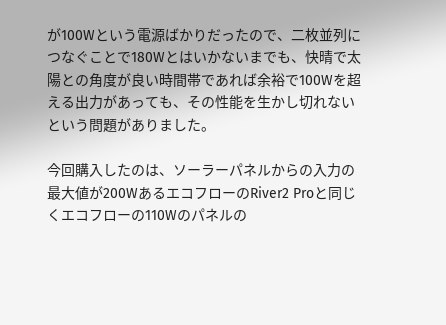が100Wという電源ばかりだったので、二枚並列につなぐことで180Wとはいかないまでも、快晴で太陽との角度が良い時間帯であれば余裕で100Wを超える出力があっても、その性能を生かし切れないという問題がありました。

今回購入したのは、ソーラーパネルからの入力の最大値が200WあるエコフローのRiver2 Proと同じくエコフローの110Wのパネルの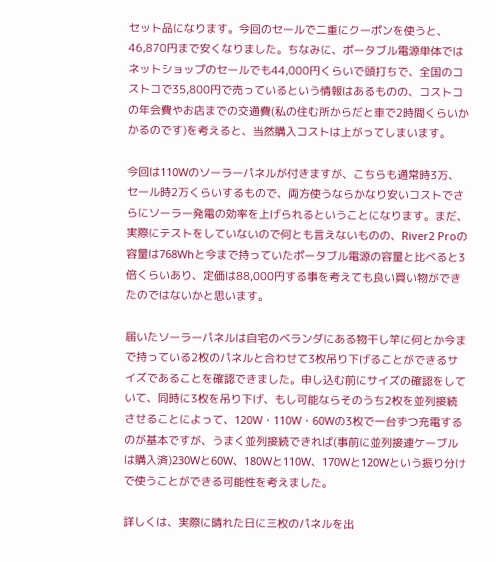セット品になります。今回のセールで二重にクーポンを使うと、46,870円まで安くなりました。ちなみに、ポータブル電源単体ではネットショップのセールでも44,000円くらいで頭打ちで、全国のコストコで35,800円で売っているという情報はあるものの、コストコの年会費やお店までの交通費(私の住む所からだと車で2時間くらいかかるのです)を考えると、当然購入コストは上がってしまいます。

今回は110Wのソーラーパネルが付きますが、こちらも通常時3万、セール時2万くらいするもので、両方使うならかなり安いコストでさらにソーラー発電の効率を上げられるということになります。まだ、実際にテストをしていないので何とも言えないものの、River2 Proの容量は768Whと今まで持っていたポータブル電源の容量と比べると3倍くらいあり、定価は88,000円する事を考えても良い買い物ができたのではないかと思います。

届いたソーラーパネルは自宅のベランダにある物干し竿に何とか今まで持っている2枚のパネルと合わせて3枚吊り下げることができるサイズであることを確認できました。申し込む前にサイズの確認をしていて、同時に3枚を吊り下げ、もし可能ならそのうち2枚を並列接続させることによって、120W・110W・60Wの3枚で一台ずつ充電するのが基本ですが、うまく並列接続できれば(事前に並列接連ケーブルは購入済)230Wと60W、180Wと110W、170Wと120Wという振り分けで使うことができる可能性を考えました。

詳しくは、実際に晴れた日に三枚のパネルを出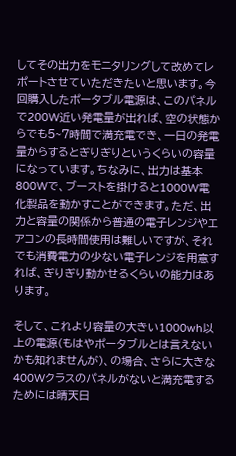してその出力をモニタリングして改めてレポートさせていただきたいと思います。今回購入したポータブル電源は、このパネルで200W近い発電量が出れば、空の状態からでも5~7時間で満充電でき、一日の発電量からするとぎりぎりというくらいの容量になっています。ちなみに、出力は基本800Wで、ブーストを掛けると1000W電化製品を動かすことができます。ただ、出力と容量の関係から普通の電子レンジやエアコンの長時間使用は難しいですが、それでも消費電力の少ない電子レンジを用意すれば、ぎりぎり動かせるくらいの能力はあります。

そして、これより容量の大きい1000wh以上の電源(もはやポータブルとは言えないかも知れませんが)、の場合、さらに大きな400Wクラスのパネルがないと満充電するためには晴天日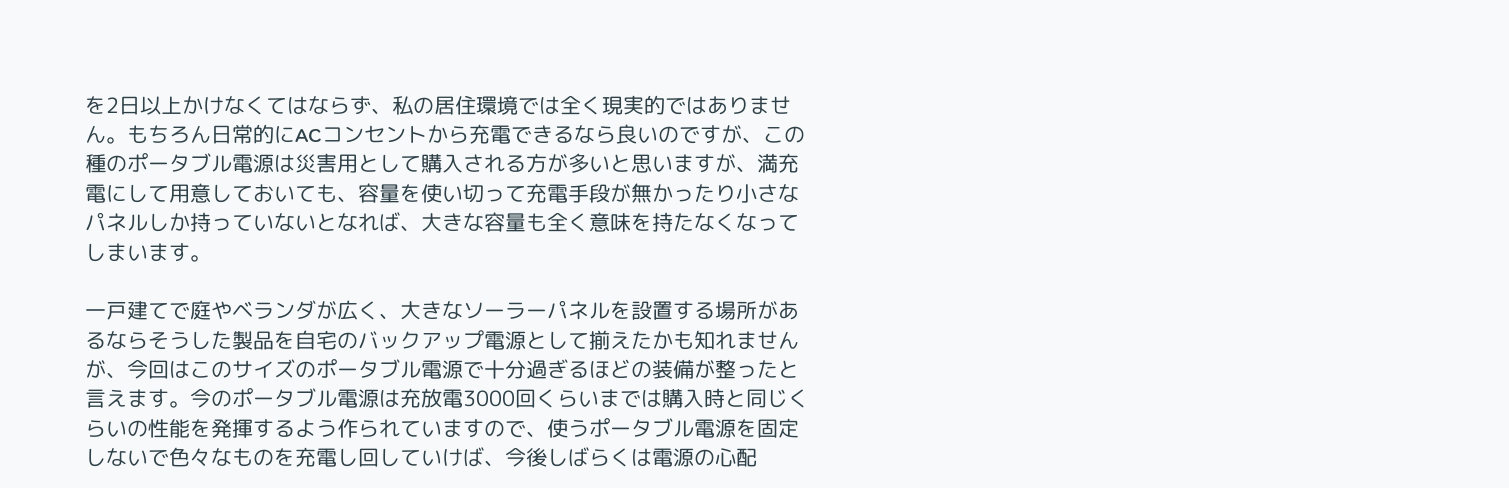を2日以上かけなくてはならず、私の居住環境では全く現実的ではありません。もちろん日常的にACコンセントから充電できるなら良いのですが、この種のポータブル電源は災害用として購入される方が多いと思いますが、満充電にして用意しておいても、容量を使い切って充電手段が無かったり小さなパネルしか持っていないとなれば、大きな容量も全く意味を持たなくなってしまいます。

一戸建てで庭やベランダが広く、大きなソーラーパネルを設置する場所があるならそうした製品を自宅のバックアップ電源として揃えたかも知れませんが、今回はこのサイズのポータブル電源で十分過ぎるほどの装備が整ったと言えます。今のポータブル電源は充放電3000回くらいまでは購入時と同じくらいの性能を発揮するよう作られていますので、使うポータブル電源を固定しないで色々なものを充電し回していけば、今後しばらくは電源の心配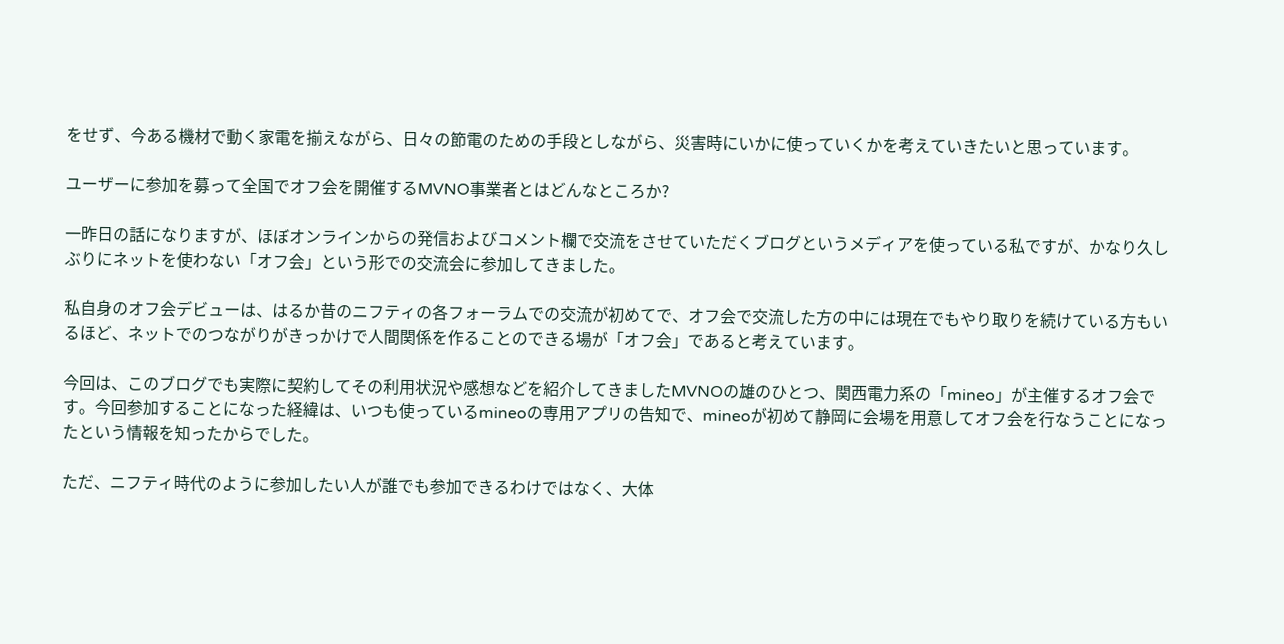をせず、今ある機材で動く家電を揃えながら、日々の節電のための手段としながら、災害時にいかに使っていくかを考えていきたいと思っています。

ユーザーに参加を募って全国でオフ会を開催するMVNO事業者とはどんなところか?

一昨日の話になりますが、ほぼオンラインからの発信およびコメント欄で交流をさせていただくブログというメディアを使っている私ですが、かなり久しぶりにネットを使わない「オフ会」という形での交流会に参加してきました。

私自身のオフ会デビューは、はるか昔のニフティの各フォーラムでの交流が初めてで、オフ会で交流した方の中には現在でもやり取りを続けている方もいるほど、ネットでのつながりがきっかけで人間関係を作ることのできる場が「オフ会」であると考えています。

今回は、このブログでも実際に契約してその利用状況や感想などを紹介してきましたMVNOの雄のひとつ、関西電力系の「mineo」が主催するオフ会です。今回参加することになった経緯は、いつも使っているmineoの専用アプリの告知で、mineoが初めて静岡に会場を用意してオフ会を行なうことになったという情報を知ったからでした。

ただ、ニフティ時代のように参加したい人が誰でも参加できるわけではなく、大体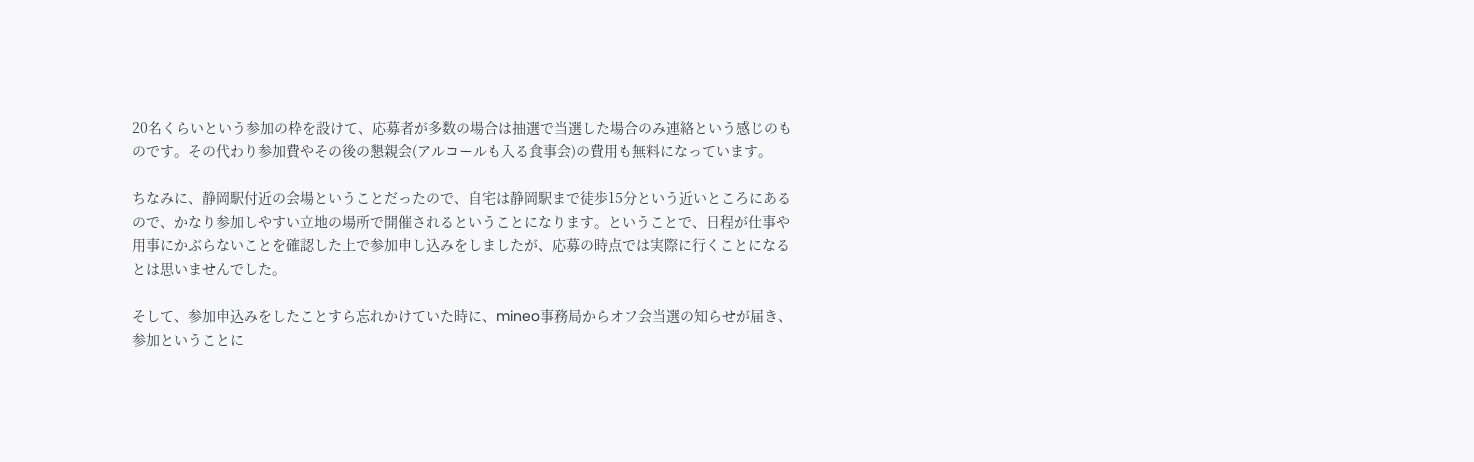20名くらいという参加の枠を設けて、応募者が多数の場合は抽選で当選した場合のみ連絡という感じのものです。その代わり参加費やその後の懇親会(アルコールも入る食事会)の費用も無料になっています。

ちなみに、静岡駅付近の会場ということだったので、自宅は静岡駅まで徒歩15分という近いところにあるので、かなり参加しやすい立地の場所で開催されるということになります。ということで、日程が仕事や用事にかぶらないことを確認した上で参加申し込みをしましたが、応募の時点では実際に行くことになるとは思いませんでした。

そして、参加申込みをしたことすら忘れかけていた時に、mineo事務局からオフ会当選の知らせが届き、参加ということに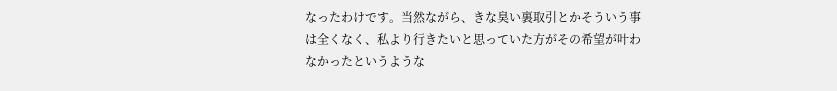なったわけです。当然ながら、きな臭い裏取引とかそういう事は全くなく、私より行きたいと思っていた方がその希望が叶わなかったというような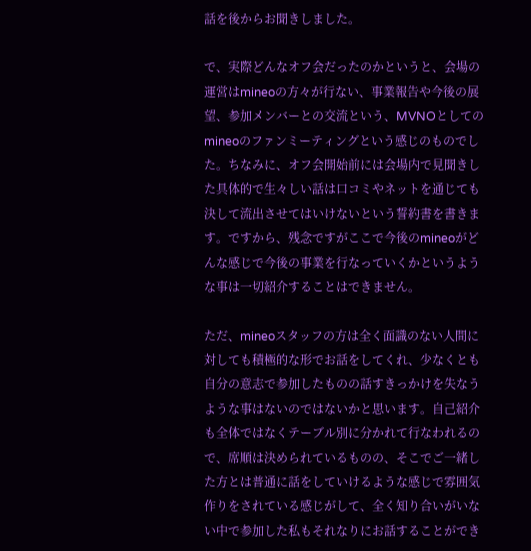話を後からお聞きしました。

で、実際どんなオフ会だったのかというと、会場の運営はmineoの方々が行ない、事業報告や今後の展望、参加メンバーとの交流という、MVNOとしてのmineoのファンミーティングという感じのものでした。ちなみに、オフ会開始前には会場内で見聞きした具体的で生々しい話は口コミやネットを通じても決して流出させてはいけないという誓約書を書きます。ですから、残念ですがここで今後のmineoがどんな感じで今後の事業を行なっていくかというような事は一切紹介することはできません。

ただ、mineoスタッフの方は全く面識のない人間に対しても積極的な形でお話をしてくれ、少なくとも自分の意志で参加したものの話すきっかけを失なうような事はないのではないかと思います。自己紹介も全体ではなくテーブル別に分かれて行なわれるので、席順は決められているものの、そこでご一緒した方とは普通に話をしていけるような感じで雰囲気作りをされている感じがして、全く知り合いがいない中で参加した私もそれなりにお話することができ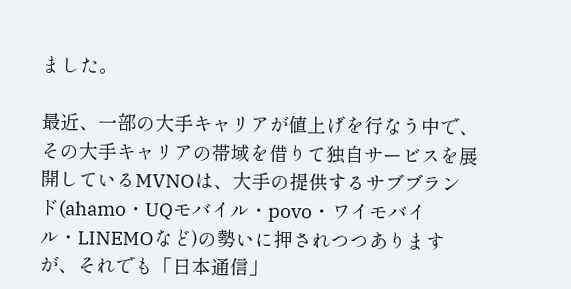ました。

最近、一部の大手キャリアが値上げを行なう中で、その大手キャリアの帯域を借りて独自サービスを展開しているMVNOは、大手の提供するサブブランド(ahamo・UQモバイル・povo・ワイモバイル・LINEMOなど)の勢いに押されつつありますが、それでも「日本通信」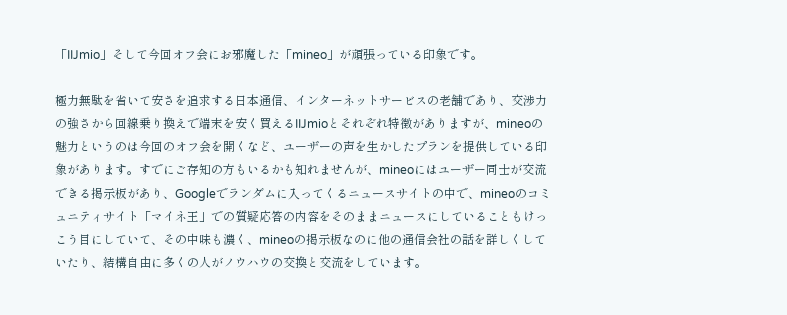「IIJmio」そして今回オフ会にお邪魔した「mineo」が頑張っている印象です。

極力無駄を省いて安さを追求する日本通信、インターネットサービスの老舗であり、交渉力の強さから回線乗り換えで端末を安く買えるIIJmioとそれぞれ特徴がありますが、mineoの魅力というのは今回のオフ会を開くなど、ユーザーの声を生かしたプランを提供している印象があります。すでにご存知の方もいるかも知れませんが、mineoにはユーザー同士が交流できる掲示板があり、Googleでランダムに入ってくるニュースサイトの中で、mineoのコミュニティサイト「マイネ王」での質疑応答の内容をそのままニュースにしていることもけっこう目にしていて、その中味も濃く、mineoの掲示板なのに他の通信会社の話を詳しくしていたり、結構自由に多くの人がノウハウの交換と交流をしています。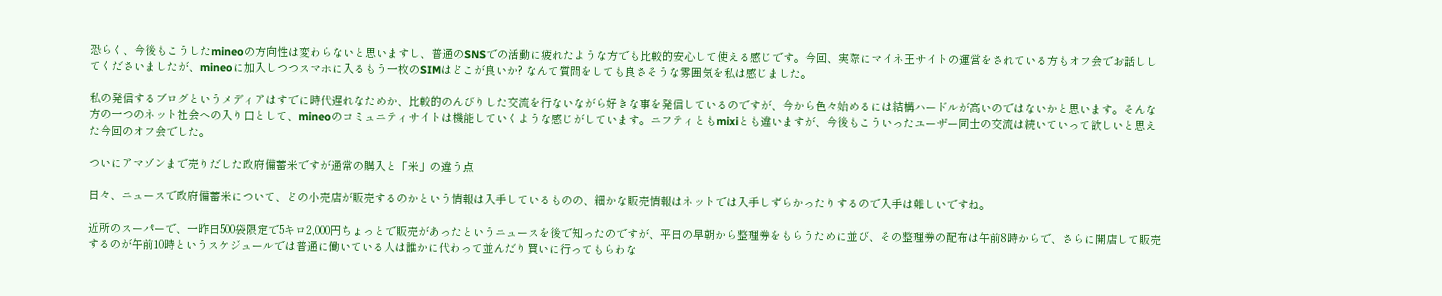恐らく、今後もこうしたmineoの方向性は変わらないと思いますし、普通のSNSでの活動に疲れたような方でも比較的安心して使える感じです。今回、実際にマイネ王サイトの運営をされている方もオフ会でお話ししてくださいましたが、mineoに加入しつつスマホに入るもう一枚のSIMはどこが良いか? なんて質問をしても良さそうな雰囲気を私は感じました。

私の発信するブログというメディアはすでに時代遅れなためか、比較的のんびりした交流を行ないながら好きな事を発信しているのですが、今から色々始めるには結構ハードルが高いのではないかと思います。そんな方の一つのネット社会への入り口として、mineoのコミュニティサイトは機能していくような感じがしています。ニフティともmixiとも違いますが、今後もこういったユーザー同士の交流は続いていって欲しいと思えた今回のオフ会でした。

ついにアマゾンまで売りだした政府備蓄米ですが通常の購入と「米」の違う点

日々、ニュースで政府備蓄米について、どの小売店が販売するのかという情報は入手しているものの、細かな販売情報はネットでは入手しずらかったりするので入手は難しいですね。

近所のスーパーで、一昨日500袋限定で5キロ2,000円ちょっとで販売があったというニュースを後で知ったのですが、平日の早朝から整理券をもらうために並び、その整理券の配布は午前8時からで、さらに開店して販売するのが午前10時というスケジュールでは普通に働いている人は誰かに代わって並んだり買いに行ってもらわな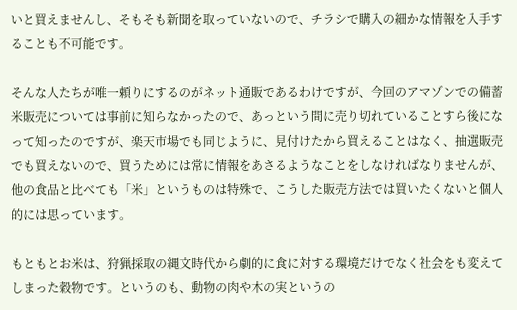いと買えませんし、そもそも新聞を取っていないので、チラシで購入の細かな情報を入手することも不可能です。

そんな人たちが唯一頼りにするのがネット通販であるわけですが、今回のアマゾンでの備蓄米販売については事前に知らなかったので、あっという間に売り切れていることすら後になって知ったのですが、楽天市場でも同じように、見付けたから買えることはなく、抽選販売でも買えないので、買うためには常に情報をあさるようなことをしなければなりませんが、他の食品と比べても「米」というものは特殊で、こうした販売方法では買いたくないと個人的には思っています。

もともとお米は、狩猟採取の縄文時代から劇的に食に対する環境だけでなく社会をも変えてしまった穀物です。というのも、動物の肉や木の実というの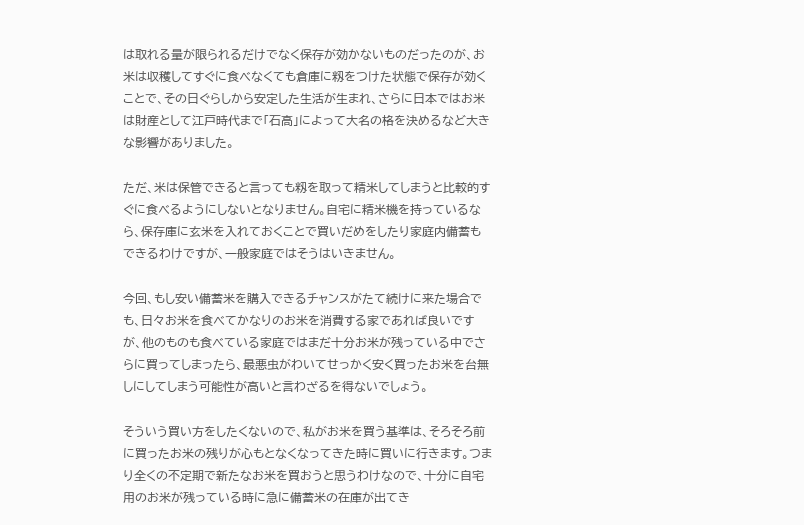は取れる量が限られるだけでなく保存が効かないものだったのが、お米は収穫してすぐに食べなくても倉庫に籾をつけた状態で保存が効くことで、その日ぐらしから安定した生活が生まれ、さらに日本ではお米は財産として江戸時代まで「石高」によって大名の格を決めるなど大きな影響がありました。

ただ、米は保管できると言っても籾を取って精米してしまうと比較的すぐに食べるようにしないとなりません。自宅に精米機を持っているなら、保存庫に玄米を入れておくことで買いだめをしたり家庭内備蓄もできるわけですが、一般家庭ではそうはいきません。

今回、もし安い備蓄米を購入できるチャンスがたて続けに来た場合でも、日々お米を食べてかなりのお米を消費する家であれば良いですが、他のものも食べている家庭ではまだ十分お米が残っている中でさらに買ってしまったら、最悪虫がわいてせっかく安く買ったお米を台無しにしてしまう可能性が高いと言わざるを得ないでしょう。

そういう買い方をしたくないので、私がお米を買う基準は、そろそろ前に買ったお米の残りが心もとなくなってきた時に買いに行きます。つまり全くの不定期で新たなお米を買おうと思うわけなので、十分に自宅用のお米が残っている時に急に備蓄米の在庫が出てき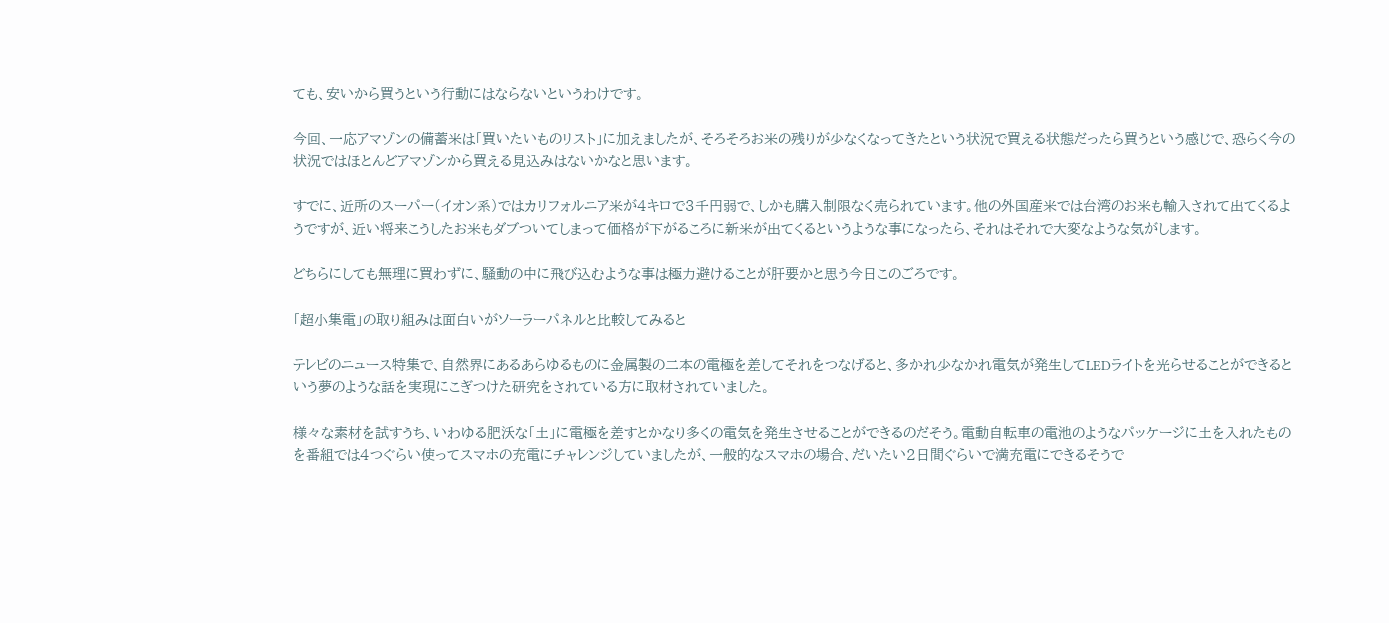ても、安いから買うという行動にはならないというわけです。

今回、一応アマゾンの備蓄米は「買いたいものリスト」に加えましたが、そろそろお米の残りが少なくなってきたという状況で買える状態だったら買うという感じで、恐らく今の状況ではほとんどアマゾンから買える見込みはないかなと思います。

すでに、近所のスーパー(イオン系)ではカリフォルニア米が4キロで3千円弱で、しかも購入制限なく売られています。他の外国産米では台湾のお米も輸入されて出てくるようですが、近い将来こうしたお米もダブついてしまって価格が下がるころに新米が出てくるというような事になったら、それはそれで大変なような気がします。

どちらにしても無理に買わずに、騒動の中に飛び込むような事は極力避けることが肝要かと思う今日このごろです。

「超小集電」の取り組みは面白いがソーラーパネルと比較してみると

テレビのニュース特集で、自然界にあるあらゆるものに金属製の二本の電極を差してそれをつなげると、多かれ少なかれ電気が発生してLEDライトを光らせることができるという夢のような話を実現にこぎつけた研究をされている方に取材されていました。

様々な素材を試すうち、いわゆる肥沃な「土」に電極を差すとかなり多くの電気を発生させることができるのだそう。電動自転車の電池のようなパッケージに土を入れたものを番組では4つぐらい使ってスマホの充電にチャレンジしていましたが、一般的なスマホの場合、だいたい2日間ぐらいで満充電にできるそうで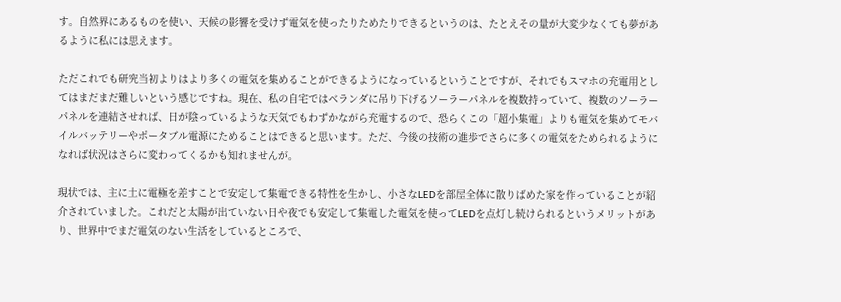す。自然界にあるものを使い、天候の影響を受けず電気を使ったりためたりできるというのは、たとえその量が大変少なくても夢があるように私には思えます。

ただこれでも研究当初よりはより多くの電気を集めることができるようになっているということですが、それでもスマホの充電用としてはまだまだ難しいという感じですね。現在、私の自宅ではベランダに吊り下げるソーラーパネルを複数持っていて、複数のソーラーパネルを連結させれば、日が陰っているような天気でもわずかながら充電するので、恐らくこの「超小集電」よりも電気を集めてモバイルバッテリーやポータブル電源にためることはできると思います。ただ、今後の技術の進歩でさらに多くの電気をためられるようになれば状況はさらに変わってくるかも知れませんが。

現状では、主に土に電極を差すことで安定して集電できる特性を生かし、小さなLEDを部屋全体に散りばめた家を作っていることが紹介されていました。これだと太陽が出ていない日や夜でも安定して集電した電気を使ってLEDを点灯し続けられるというメリットがあり、世界中でまだ電気のない生活をしているところで、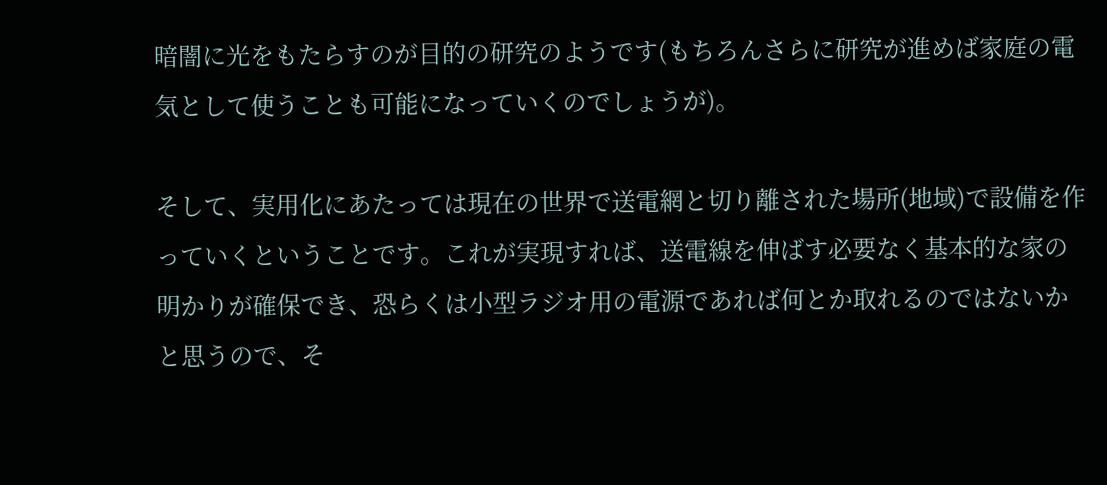暗闇に光をもたらすのが目的の研究のようです(もちろんさらに研究が進めば家庭の電気として使うことも可能になっていくのでしょうが)。

そして、実用化にあたっては現在の世界で送電網と切り離された場所(地域)で設備を作っていくということです。これが実現すれば、送電線を伸ばす必要なく基本的な家の明かりが確保でき、恐らくは小型ラジオ用の電源であれば何とか取れるのではないかと思うので、そ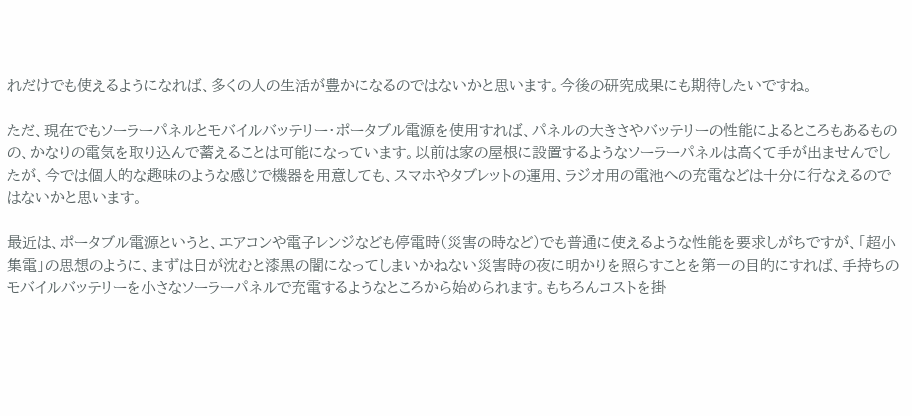れだけでも使えるようになれば、多くの人の生活が豊かになるのではないかと思います。今後の研究成果にも期待したいですね。

ただ、現在でもソーラーパネルとモバイルバッテリー・ポータブル電源を使用すれば、パネルの大きさやバッテリーの性能によるところもあるものの、かなりの電気を取り込んで蓄えることは可能になっています。以前は家の屋根に設置するようなソーラーパネルは高くて手が出ませんでしたが、今では個人的な趣味のような感じで機器を用意しても、スマホやタブレットの運用、ラジオ用の電池への充電などは十分に行なえるのではないかと思います。

最近は、ポータブル電源というと、エアコンや電子レンジなども停電時(災害の時など)でも普通に使えるような性能を要求しがちですが、「超小集電」の思想のように、まずは日が沈むと漆黒の闇になってしまいかねない災害時の夜に明かりを照らすことを第一の目的にすれば、手持ちのモバイルバッテリーを小さなソーラーパネルで充電するようなところから始められます。もちろんコストを掛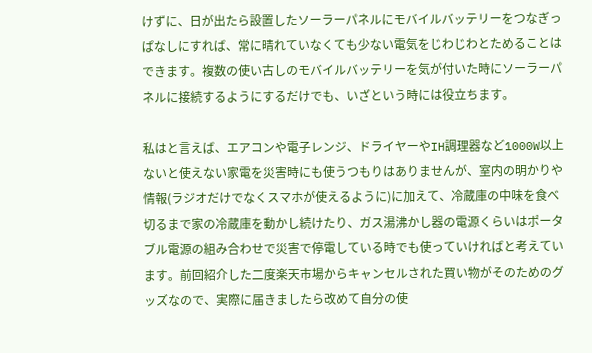けずに、日が出たら設置したソーラーパネルにモバイルバッテリーをつなぎっぱなしにすれば、常に晴れていなくても少ない電気をじわじわとためることはできます。複数の使い古しのモバイルバッテリーを気が付いた時にソーラーパネルに接続するようにするだけでも、いざという時には役立ちます。

私はと言えば、エアコンや電子レンジ、ドライヤーやIH調理器など1000W以上ないと使えない家電を災害時にも使うつもりはありませんが、室内の明かりや情報(ラジオだけでなくスマホが使えるように)に加えて、冷蔵庫の中味を食べ切るまで家の冷蔵庫を動かし続けたり、ガス湯沸かし器の電源くらいはポータブル電源の組み合わせで災害で停電している時でも使っていければと考えています。前回紹介した二度楽天市場からキャンセルされた買い物がそのためのグッズなので、実際に届きましたら改めて自分の使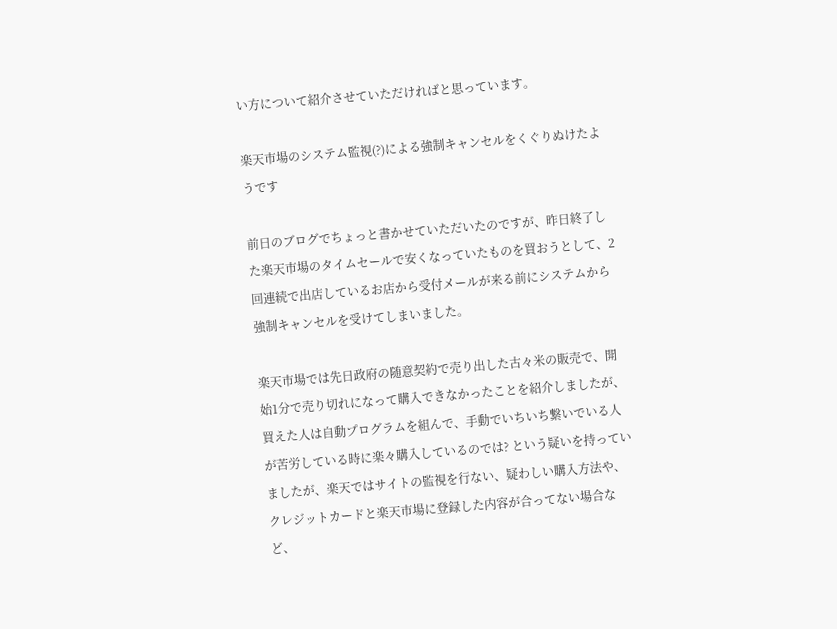い方について紹介させていただければと思っています。

楽天市場のシステム監視(?)による強制キャンセルをくぐりぬけたようです

前日のブログでちょっと書かせていただいたのですが、昨日終了した楽天市場のタイムセールで安くなっていたものを買おうとして、2回連続で出店しているお店から受付メールが来る前にシステムから強制キャンセルを受けてしまいました。

楽天市場では先日政府の随意契約で売り出した古々米の販売で、開始1分で売り切れになって購入できなかったことを紹介しましたが、買えた人は自動プログラムを組んで、手動でいちいち繋いでいる人が苦労している時に楽々購入しているのでは? という疑いを持っていましたが、楽天ではサイトの監視を行ない、疑わしい購入方法や、クレジットカードと楽天市場に登録した内容が合ってない場合など、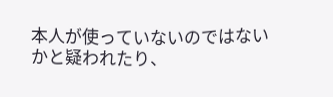本人が使っていないのではないかと疑われたり、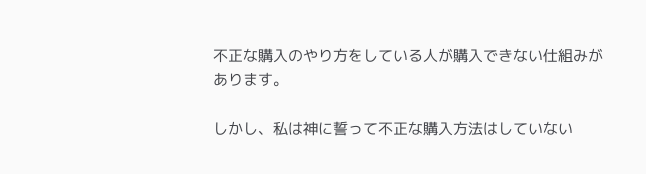不正な購入のやり方をしている人が購入できない仕組みがあります。

しかし、私は神に誓って不正な購入方法はしていない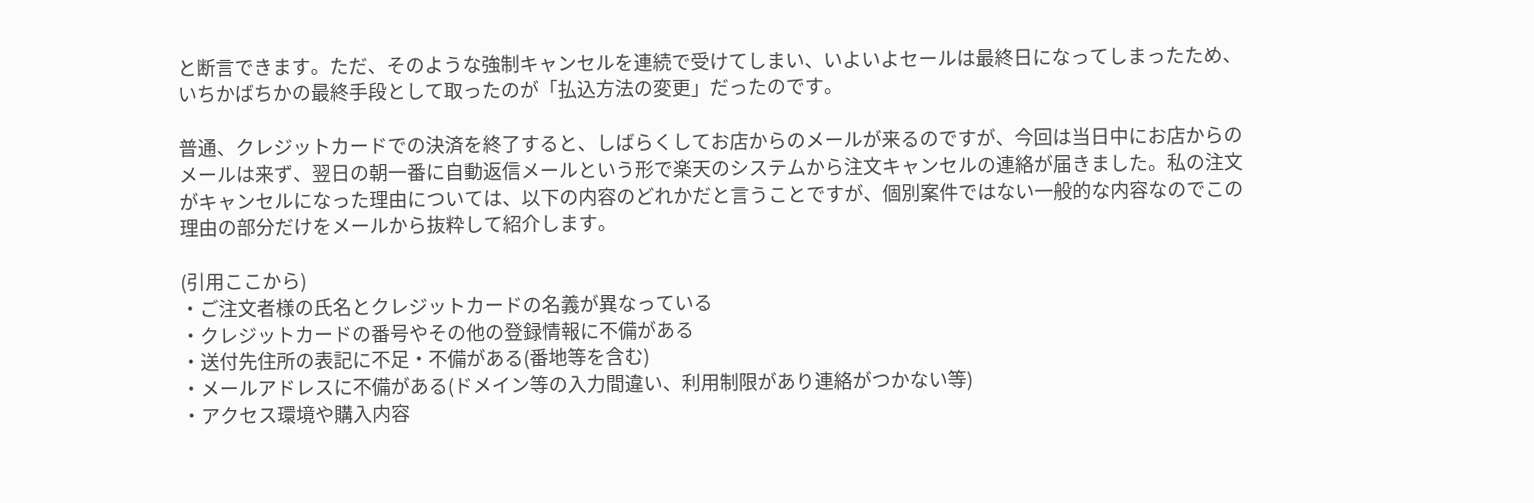と断言できます。ただ、そのような強制キャンセルを連続で受けてしまい、いよいよセールは最終日になってしまったため、いちかばちかの最終手段として取ったのが「払込方法の変更」だったのです。

普通、クレジットカードでの決済を終了すると、しばらくしてお店からのメールが来るのですが、今回は当日中にお店からのメールは来ず、翌日の朝一番に自動返信メールという形で楽天のシステムから注文キャンセルの連絡が届きました。私の注文がキャンセルになった理由については、以下の内容のどれかだと言うことですが、個別案件ではない一般的な内容なのでこの理由の部分だけをメールから抜粋して紹介します。

(引用ここから)
・ご注文者様の氏名とクレジットカードの名義が異なっている
・クレジットカードの番号やその他の登録情報に不備がある
・送付先住所の表記に不足・不備がある(番地等を含む)
・メールアドレスに不備がある(ドメイン等の入力間違い、利用制限があり連絡がつかない等)
・アクセス環境や購入内容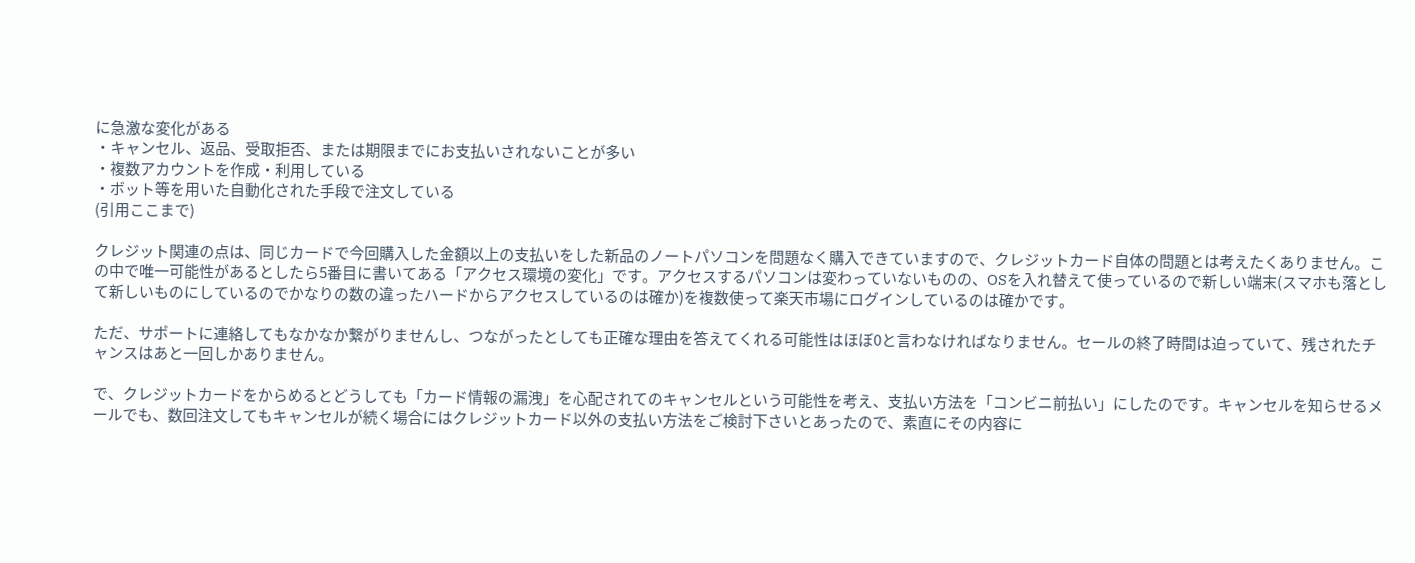に急激な変化がある
・キャンセル、返品、受取拒否、または期限までにお支払いされないことが多い
・複数アカウントを作成・利用している
・ボット等を用いた自動化された手段で注文している
(引用ここまで)

クレジット関連の点は、同じカードで今回購入した金額以上の支払いをした新品のノートパソコンを問題なく購入できていますので、クレジットカード自体の問題とは考えたくありません。この中で唯一可能性があるとしたら5番目に書いてある「アクセス環境の変化」です。アクセスするパソコンは変わっていないものの、OSを入れ替えて使っているので新しい端末(スマホも落として新しいものにしているのでかなりの数の違ったハードからアクセスしているのは確か)を複数使って楽天市場にログインしているのは確かです。

ただ、サポートに連絡してもなかなか繋がりませんし、つながったとしても正確な理由を答えてくれる可能性はほぼ0と言わなければなりません。セールの終了時間は迫っていて、残されたチャンスはあと一回しかありません。

で、クレジットカードをからめるとどうしても「カード情報の漏洩」を心配されてのキャンセルという可能性を考え、支払い方法を「コンビニ前払い」にしたのです。キャンセルを知らせるメールでも、数回注文してもキャンセルが続く場合にはクレジットカード以外の支払い方法をご検討下さいとあったので、素直にその内容に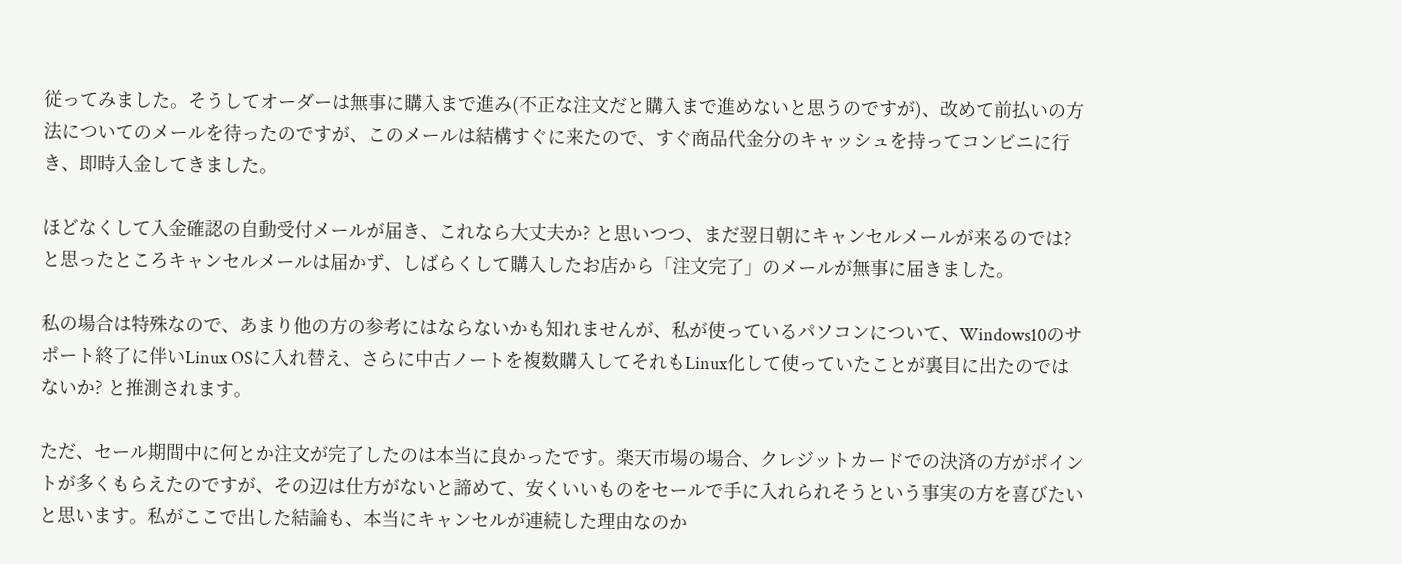従ってみました。そうしてオーダーは無事に購入まで進み(不正な注文だと購入まで進めないと思うのですが)、改めて前払いの方法についてのメールを待ったのですが、このメールは結構すぐに来たので、すぐ商品代金分のキャッシュを持ってコンビニに行き、即時入金してきました。

ほどなくして入金確認の自動受付メールが届き、これなら大丈夫か? と思いつつ、まだ翌日朝にキャンセルメールが来るのでは? と思ったところキャンセルメールは届かず、しばらくして購入したお店から「注文完了」のメールが無事に届きました。

私の場合は特殊なので、あまり他の方の参考にはならないかも知れませんが、私が使っているパソコンについて、Windows10のサポート終了に伴いLinux OSに入れ替え、さらに中古ノートを複数購入してそれもLinux化して使っていたことが裏目に出たのではないか? と推測されます。

ただ、セール期間中に何とか注文が完了したのは本当に良かったです。楽天市場の場合、クレジットカードでの決済の方がポイントが多くもらえたのですが、その辺は仕方がないと諦めて、安くいいものをセールで手に入れられそうという事実の方を喜びたいと思います。私がここで出した結論も、本当にキャンセルが連続した理由なのか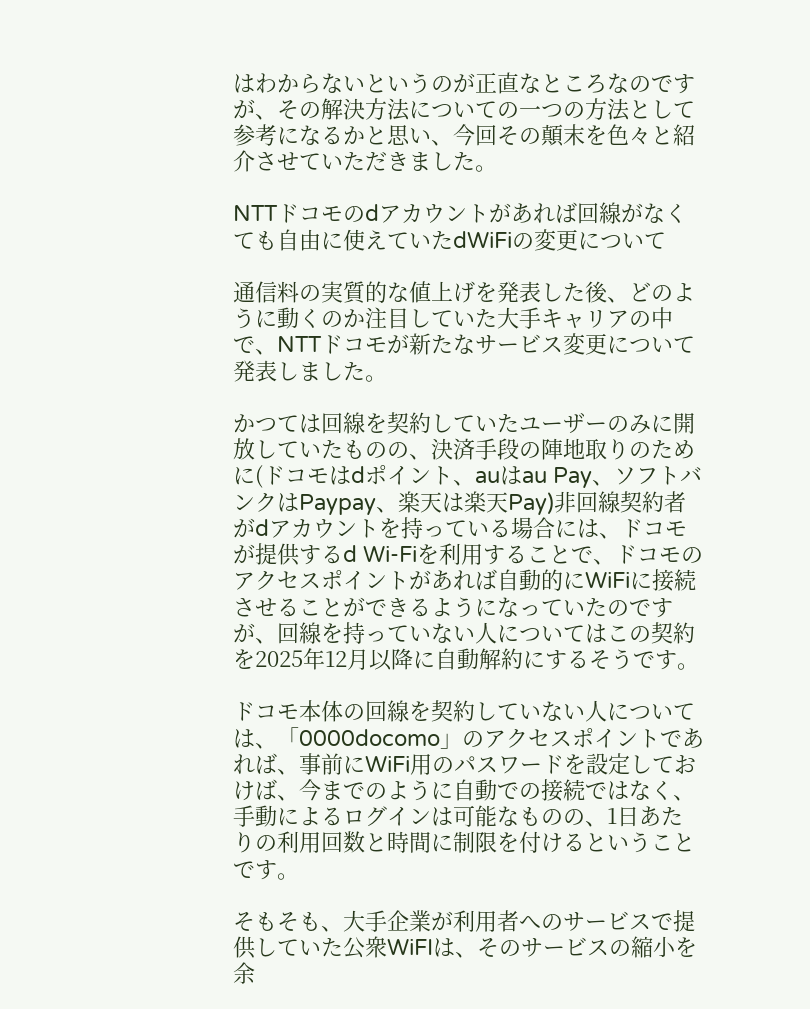はわからないというのが正直なところなのですが、その解決方法についての一つの方法として参考になるかと思い、今回その顛末を色々と紹介させていただきました。

NTTドコモのdアカウントがあれば回線がなくても自由に使えていたdWiFiの変更について

通信料の実質的な値上げを発表した後、どのように動くのか注目していた大手キャリアの中で、NTTドコモが新たなサービス変更について発表しました。

かつては回線を契約していたユーザーのみに開放していたものの、決済手段の陣地取りのために(ドコモはdポイント、auはau Pay、ソフトバンクはPaypay、楽天は楽天Pay)非回線契約者がdアカウントを持っている場合には、ドコモが提供するd Wi-Fiを利用することで、ドコモのアクセスポイントがあれば自動的にWiFiに接続させることができるようになっていたのですが、回線を持っていない人についてはこの契約を2025年12月以降に自動解約にするそうです。

ドコモ本体の回線を契約していない人については、「0000docomo」のアクセスポイントであれば、事前にWiFi用のパスワードを設定しておけば、今までのように自動での接続ではなく、手動によるログインは可能なものの、1日あたりの利用回数と時間に制限を付けるということです。

そもそも、大手企業が利用者へのサービスで提供していた公衆WiFIは、そのサービスの縮小を余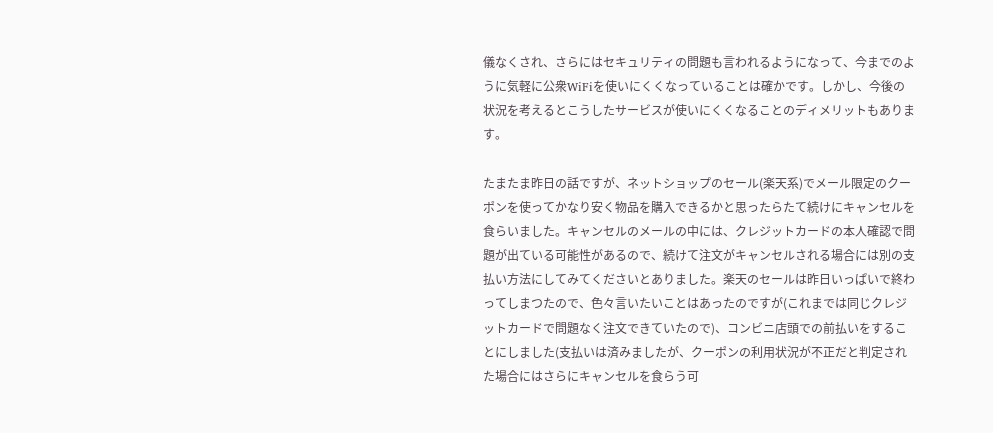儀なくされ、さらにはセキュリティの問題も言われるようになって、今までのように気軽に公衆WiFiを使いにくくなっていることは確かです。しかし、今後の状況を考えるとこうしたサービスが使いにくくなることのディメリットもあります。

たまたま昨日の話ですが、ネットショップのセール(楽天系)でメール限定のクーポンを使ってかなり安く物品を購入できるかと思ったらたて続けにキャンセルを食らいました。キャンセルのメールの中には、クレジットカードの本人確認で問題が出ている可能性があるので、続けて注文がキャンセルされる場合には別の支払い方法にしてみてくださいとありました。楽天のセールは昨日いっぱいで終わってしまつたので、色々言いたいことはあったのですが(これまでは同じクレジットカードで問題なく注文できていたので)、コンビニ店頭での前払いをすることにしました(支払いは済みましたが、クーポンの利用状況が不正だと判定された場合にはさらにキャンセルを食らう可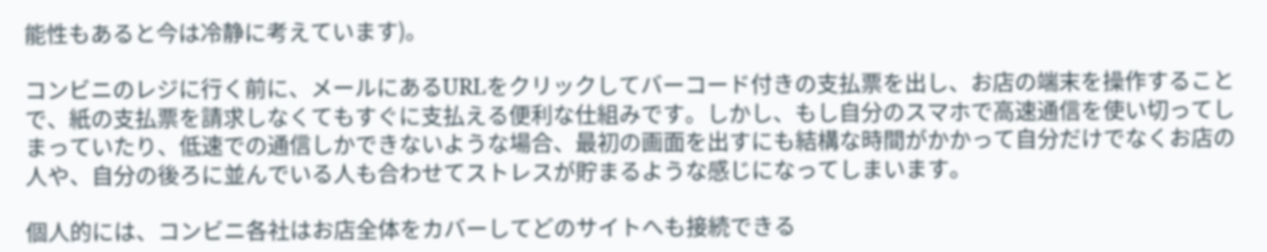能性もあると今は冷静に考えています)。

コンビニのレジに行く前に、メールにあるURLをクリックしてバーコード付きの支払票を出し、お店の端末を操作することで、紙の支払票を請求しなくてもすぐに支払える便利な仕組みです。しかし、もし自分のスマホで高速通信を使い切ってしまっていたり、低速での通信しかできないような場合、最初の画面を出すにも結構な時間がかかって自分だけでなくお店の人や、自分の後ろに並んでいる人も合わせてストレスが貯まるような感じになってしまいます。

個人的には、コンビニ各社はお店全体をカバーしてどのサイトへも接続できる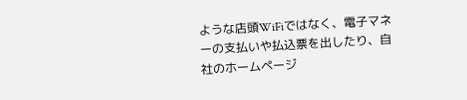ような店頭WiFiではなく、電子マネーの支払いや払込票を出したり、自社のホームページ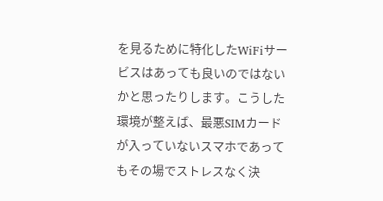を見るために特化したWiFiサービスはあっても良いのではないかと思ったりします。こうした環境が整えば、最悪SIMカードが入っていないスマホであってもその場でストレスなく決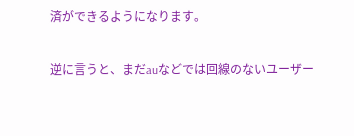済ができるようになります。

逆に言うと、まだauなどでは回線のないユーザー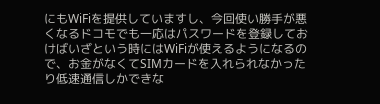にもWiFiを提供していますし、今回使い勝手が悪くなるドコモでも一応はパスワードを登録しておけばいざという時にはWiFiが使えるようになるので、お金がなくてSIMカードを入れられなかったり低速通信しかできな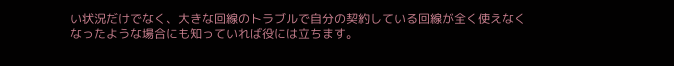い状況だけでなく、大きな回線のトラブルで自分の契約している回線が全く使えなくなったような場合にも知っていれば役には立ちます。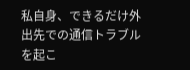私自身、できるだけ外出先での通信トラブルを起こ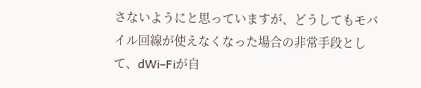さないようにと思っていますが、どうしてもモバイル回線が使えなくなった場合の非常手段として、dWi–Fiが自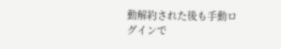動解約された後も手動ログインで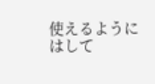使えるようにはして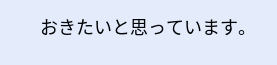おきたいと思っています。